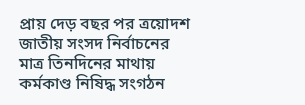প্রায় দেড় বছর পর ত্রয়োদশ জাতীয় সংসদ নির্বাচনের মাত্র তিনদিনের মাথায় কর্মকাণ্ড নিষিদ্ধ সংগঠন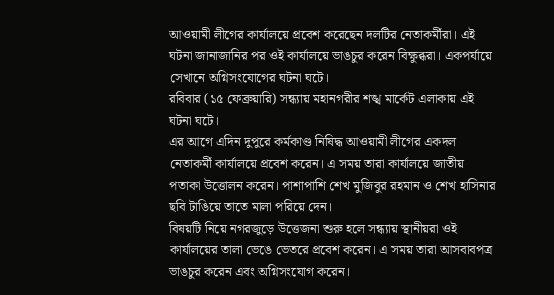আওয়ামী লীগের কার্যালয়ে প্রবেশ করেছেন দলটির নেতাকর্মীরা। এই ঘটনা জানাজানির পর ওই কার্যালয়ে ভাঙচুর করেন বিক্ষুব্ধরা। একপর্যায়ে সেখানে অগ্নিসংযোগের ঘটনা ঘটে।
রবিবার (১৫ ফেব্রুয়ারি) সন্ধ্যায় মহানগরীর শঙ্খ মার্কেট এলাকায় এই ঘটনা ঘটে।
এর আগে এদিন দুপুরে কর্মকাণ্ড নিষিদ্ধ আওয়ামী লীগের একদল নেতাকর্মী কার্যালয়ে প্রবেশ করেন। এ সময় তারা কার্যালয়ে জাতীয় পতাকা উত্তোলন করেন। পাশাপাশি শেখ মুজিবুর রহমান ও শেখ হাসিনার ছবি টাঙিয়ে তাতে মালা পরিয়ে দেন।
বিষয়টি নিয়ে নগরজুড়ে উত্তেজনা শুরু হলে সন্ধ্যায় স্থানীয়রা ওই কার্যালয়ের তালা ভেঙে ভেতরে প্রবেশ করেন। এ সময় তারা আসবাবপত্র ভাঙচুর করেন এবং অগ্নিসংযোগ করেন।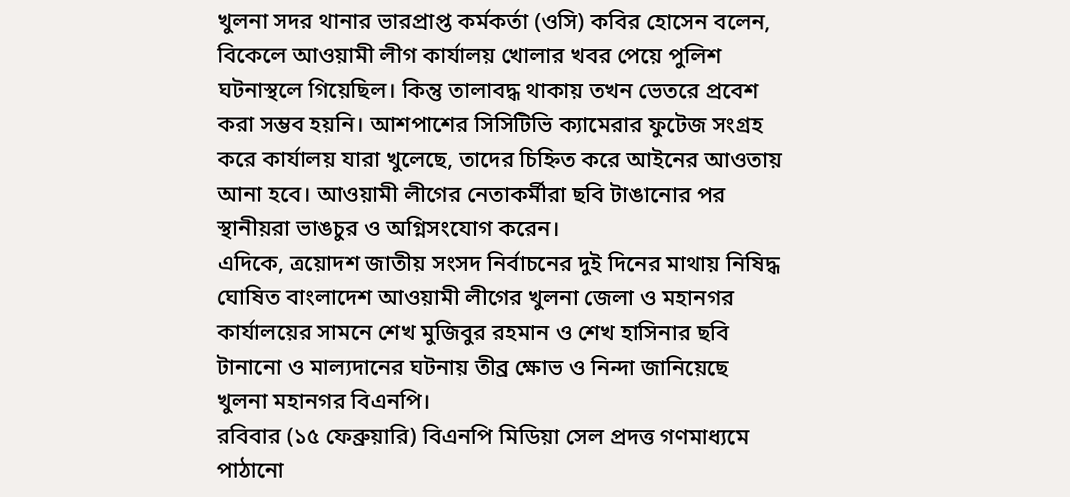খুলনা সদর থানার ভারপ্রাপ্ত কর্মকর্তা (ওসি) কবির হোসেন বলেন, বিকেলে আওয়ামী লীগ কার্যালয় খোলার খবর পেয়ে পুলিশ ঘটনাস্থলে গিয়েছিল। কিন্তু তালাবদ্ধ থাকায় তখন ভেতরে প্রবেশ করা সম্ভব হয়নি। আশপাশের সিসিটিভি ক্যামেরার ফুটেজ সংগ্রহ করে কার্যালয় যারা খুলেছে, তাদের চিহ্নিত করে আইনের আওতায় আনা হবে। আওয়ামী লীগের নেতাকর্মীরা ছবি টাঙানোর পর স্থানীয়রা ভাঙচুর ও অগ্নিসংযোগ করেন।
এদিকে, ত্রয়োদশ জাতীয় সংসদ নির্বাচনের দুই দিনের মাথায় নিষিদ্ধ ঘোষিত বাংলাদেশ আওয়ামী লীগের খুলনা জেলা ও মহানগর কার্যালয়ের সামনে শেখ মুজিবুর রহমান ও শেখ হাসিনার ছবি টানানো ও মাল্যদানের ঘটনায় তীব্র ক্ষোভ ও নিন্দা জানিয়েছে খুলনা মহানগর বিএনপি।
রবিবার (১৫ ফেব্রুয়ারি) বিএনপি মিডিয়া সেল প্রদত্ত গণমাধ্যমে পাঠানো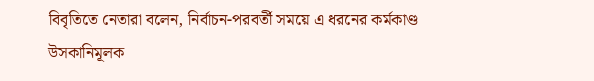বিবৃতিতে নেতারা বলেন, নির্বাচন-পরবর্তী সময়ে এ ধরনের কর্মকাণ্ড উসকানিমূলক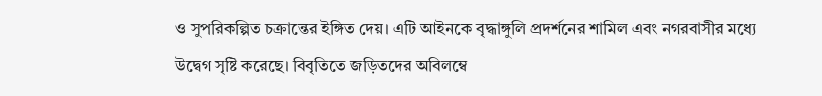ও সুপরিকল্পিত চক্রান্তের ইঙ্গিত দেয়। এটি আইনকে বৃদ্ধাঙ্গুলি প্রদর্শনের শামিল এবং নগরবাসীর মধ্যে উদ্বেগ সৃষ্টি করেছে। বিবৃতিতে জড়িতদের অবিলম্বে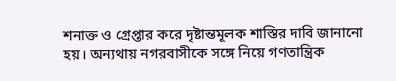শনাক্ত ও গ্রেপ্তার করে দৃষ্টান্তমূলক শাস্তির দাবি জানানো হয়। অন্যথায় নগরবাসীকে সঙ্গে নিয়ে গণতান্ত্রিক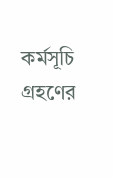কর্মসূচি গ্রহণের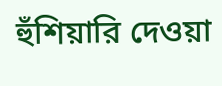হুঁশিয়ারি দেওয়া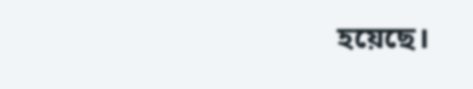হয়েছে।